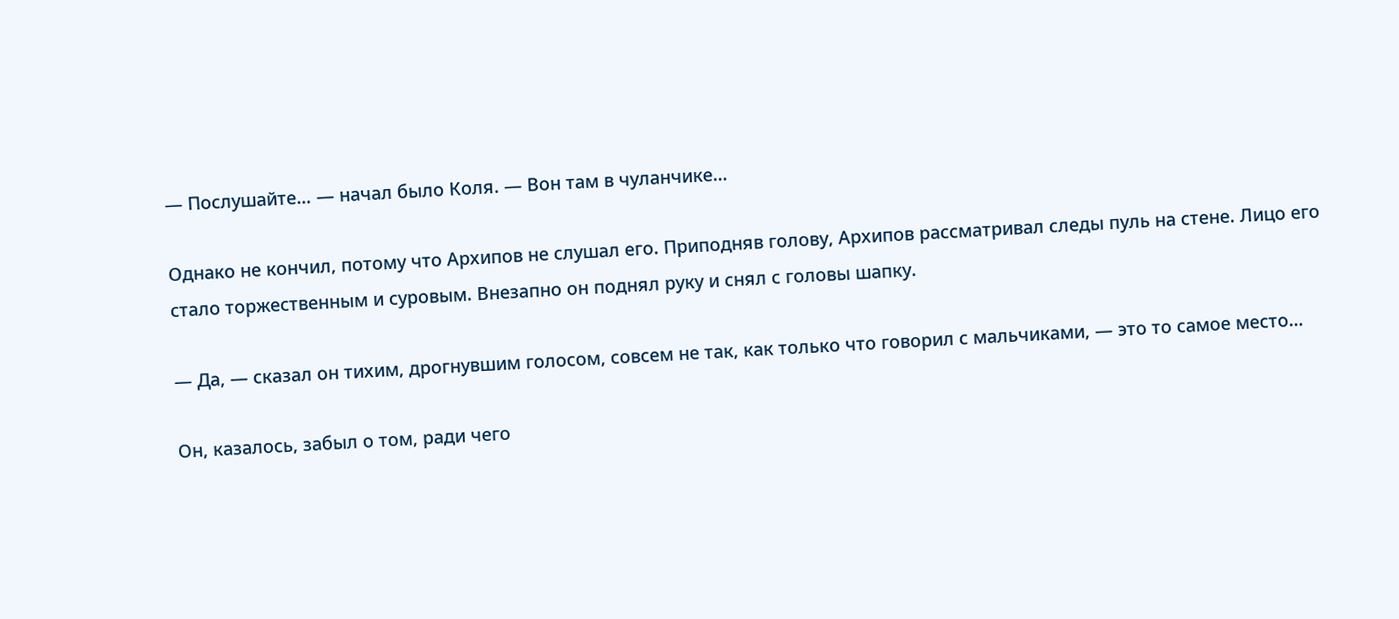— Послушайте… — начал было Коля. — Вон там в чуланчике…

Однако не кончил, потому что Архипов не слушал его. Приподняв голову, Архипов рассматривал следы пуль на стене. Лицо его стало торжественным и суровым. Внезапно он поднял руку и снял с головы шапку.

— Да, — сказал он тихим, дрогнувшим голосом, совсем не так, как только что говорил с мальчиками, — это то самое место…

Он, казалось, забыл о том, ради чего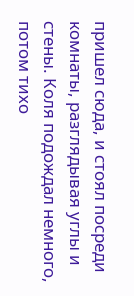пришел сюда, и стоял посреди комнаты, разглядывая углы и стены. Коля подождал немного, потом тихо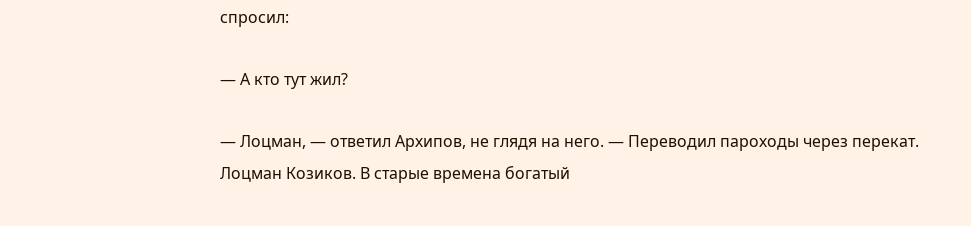спросил:

— А кто тут жил?

— Лоцман, — ответил Архипов, не глядя на него. — Переводил пароходы через перекат. Лоцман Козиков. В старые времена богатый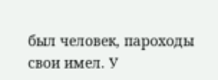был человек, пароходы свои имел. У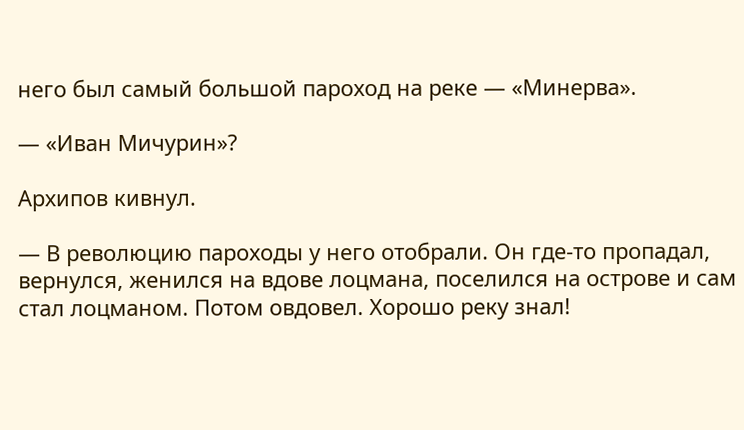него был самый большой пароход на реке — «Минерва».

— «Иван Мичурин»?

Архипов кивнул.

— В революцию пароходы у него отобрали. Он где-то пропадал, вернулся, женился на вдове лоцмана, поселился на острове и сам стал лоцманом. Потом овдовел. Хорошо реку знал!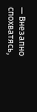— Внезапно спохватясь,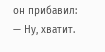он прибавил: — Ну, хватит.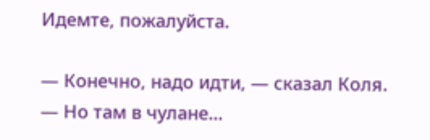Идемте, пожалуйста.

— Конечно, надо идти, — сказал Коля. — Но там в чулане…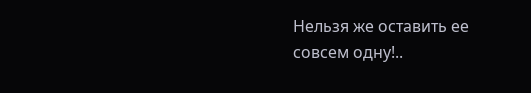Нельзя же оставить ее совсем одну!..